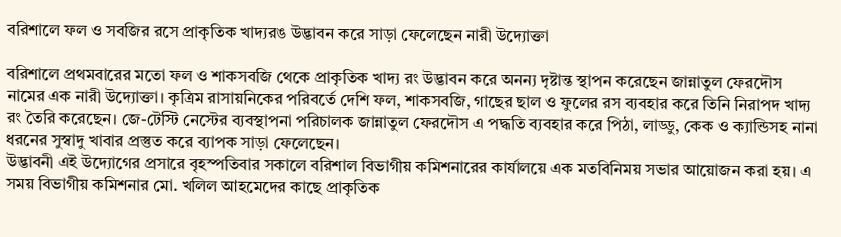বরিশালে ফল ও সবজির রসে প্রাকৃতিক খাদ্যরঙ উদ্ভাবন করে সাড়া ফেলেছেন নারী উদ্যোক্তা

বরিশালে প্রথমবারের মতো ফল ও শাকসবজি থেকে প্রাকৃতিক খাদ্য রং উদ্ভাবন করে অনন্য দৃষ্টান্ত স্থাপন করেছেন জান্নাতুল ফেরদৌস নামের এক নারী উদ্যোক্তা। কৃত্রিম রাসায়নিকের পরিবর্তে দেশি ফল, শাকসবজি, গাছের ছাল ও ফুলের রস ব্যবহার করে তিনি নিরাপদ খাদ্য রং তৈরি করেছেন। জে-টেস্টি নেস্টের ব্যবস্থাপনা পরিচালক জান্নাতুল ফেরদৌস এ পদ্ধতি ব্যবহার করে পিঠা, লাড্ডু, কেক ও ক্যান্ডিসহ নানা ধরনের সুস্বাদু খাবার প্রস্তুত করে ব্যাপক সাড়া ফেলেছেন।
উদ্ভাবনী এই উদ্যোগের প্রসারে বৃহস্পতিবার সকালে বরিশাল বিভাগীয় কমিশনারের কার্যালয়ে এক মতবিনিময় সভার আয়োজন করা হয়। এ সময় বিভাগীয় কমিশনার মো. খলিল আহমেদের কাছে প্রাকৃতিক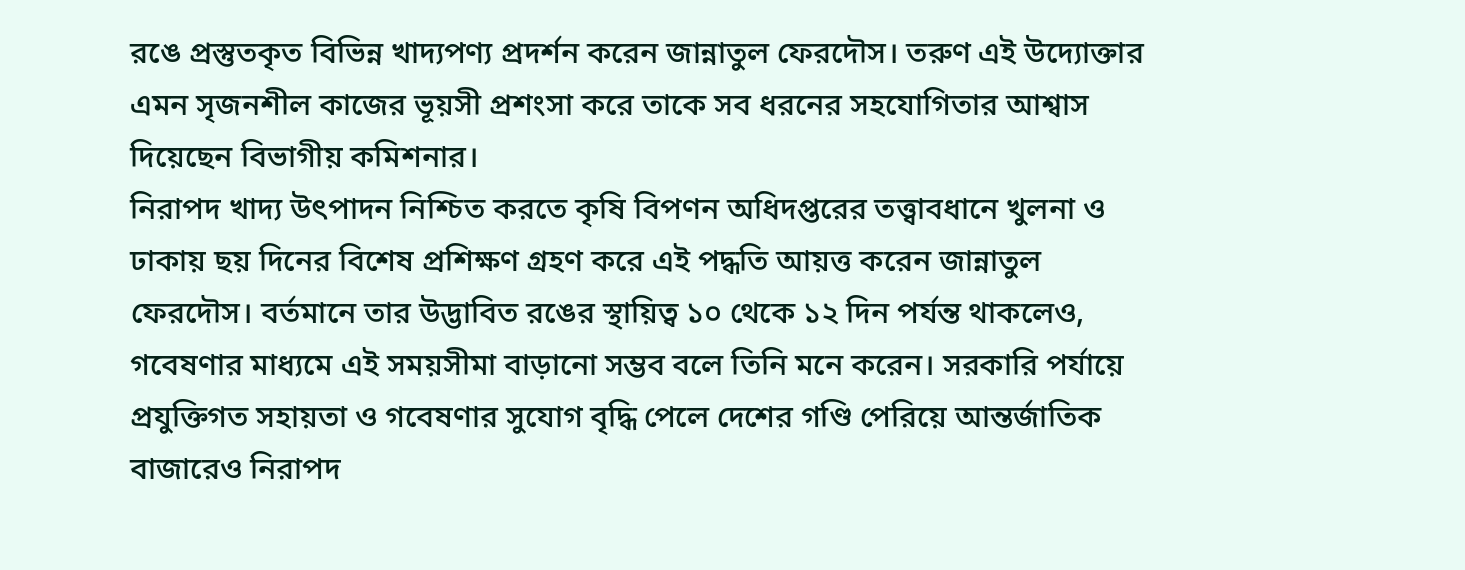রঙে প্রস্তুতকৃত বিভিন্ন খাদ্যপণ্য প্রদর্শন করেন জান্নাতুল ফেরদৌস। তরুণ এই উদ্যোক্তার এমন সৃজনশীল কাজের ভূয়সী প্রশংসা করে তাকে সব ধরনের সহযোগিতার আশ্বাস দিয়েছেন বিভাগীয় কমিশনার।
নিরাপদ খাদ্য উৎপাদন নিশ্চিত করতে কৃষি বিপণন অধিদপ্তরের তত্ত্বাবধানে খুলনা ও ঢাকায় ছয় দিনের বিশেষ প্রশিক্ষণ গ্রহণ করে এই পদ্ধতি আয়ত্ত করেন জান্নাতুল ফেরদৌস। বর্তমানে তার উদ্ভাবিত রঙের স্থায়িত্ব ১০ থেকে ১২ দিন পর্যন্ত থাকলেও, গবেষণার মাধ্যমে এই সময়সীমা বাড়ানো সম্ভব বলে তিনি মনে করেন। সরকারি পর্যায়ে প্রযুক্তিগত সহায়তা ও গবেষণার সুযোগ বৃদ্ধি পেলে দেশের গণ্ডি পেরিয়ে আন্তর্জাতিক বাজারেও নিরাপদ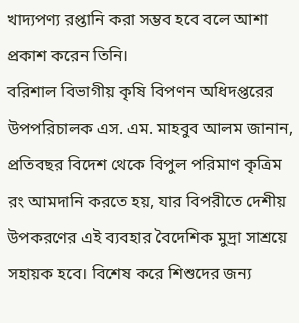খাদ্যপণ্য রপ্তানি করা সম্ভব হবে বলে আশা প্রকাশ করেন তিনি।
বরিশাল বিভাগীয় কৃষি বিপণন অধিদপ্তরের উপপরিচালক এস. এম. মাহবুব আলম জানান, প্রতিবছর বিদেশ থেকে বিপুল পরিমাণ কৃত্রিম রং আমদানি করতে হয়, যার বিপরীতে দেশীয় উপকরণের এই ব্যবহার বৈদেশিক মুদ্রা সাশ্রয়ে সহায়ক হবে। বিশেষ করে শিশুদের জন্য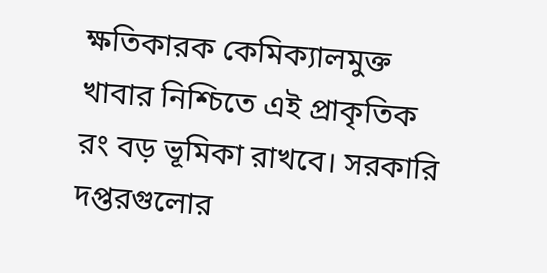ক্ষতিকারক কেমিক্যালমুক্ত খাবার নিশ্চিতে এই প্রাকৃতিক রং বড় ভূমিকা রাখবে। সরকারি দপ্তরগুলোর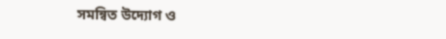সমন্বিত উদ্যোগ ও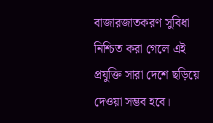বাজারজাতকরণ সুবিধা নিশ্চিত করা গেলে এই প্রযুক্তি সারা দেশে ছড়িয়ে দেওয়া সম্ভব হবে।